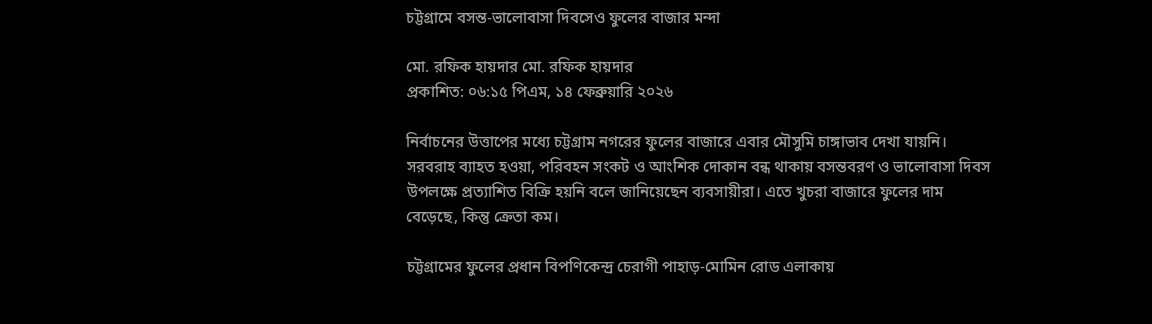চট্টগ্রামে বসন্ত-ভালোবাসা দিবসেও ফুলের বাজার মন্দা

মো. রফিক হায়দার মো. রফিক হায়দার
প্রকাশিত: ০৬:১৫ পিএম, ১৪ ফেব্রুয়ারি ২০২৬

নির্বাচনের উত্তাপের মধ্যে চট্টগ্রাম নগরের ফুলের বাজারে এবার মৌসুমি চাঙ্গাভাব দেখা যায়নি। সরবরাহ ব্যাহত হওয়া, পরিবহন সংকট ও আংশিক দোকান বন্ধ থাকায় বসন্তবরণ ও ভালোবাসা দিবস উপলক্ষে প্রত্যাশিত বিক্রি হয়নি বলে জানিয়েছেন ব্যবসায়ীরা। এতে খুচরা বাজারে ফুলের দাম বেড়েছে, কিন্তু ক্রেতা কম।

চট্টগ্রামের ফুলের প্রধান বিপণিকেন্দ্র চেরাগী পাহাড়-মোমিন রোড এলাকায়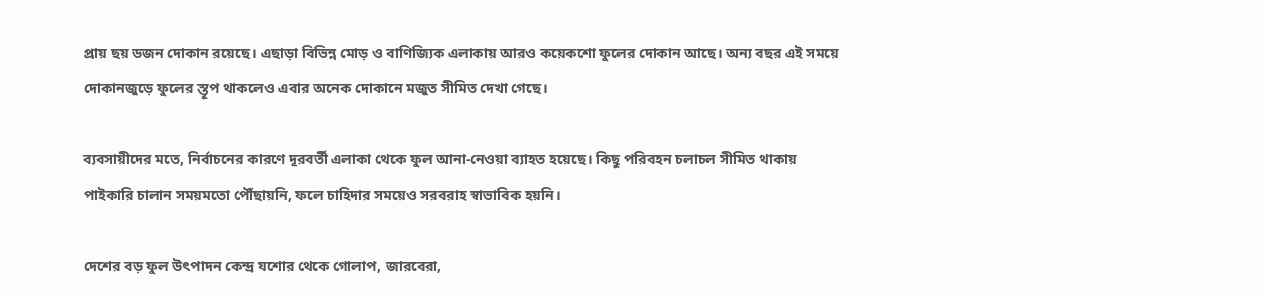প্রায় ছয় ডজন দোকান রয়েছে। এছাড়া বিভিন্ন মোড় ও বাণিজ্যিক এলাকায় আরও কয়েকশো ফুলের দোকান আছে। অন্য বছর এই সময়ে দোকানজুড়ে ফুলের স্তূপ থাকলেও এবার অনেক দোকানে মজুত সীমিত দেখা গেছে।

ব্যবসায়ীদের মতে, নির্বাচনের কারণে দূরবর্তী এলাকা থেকে ফুল আনা-নেওয়া ব্যাহত হয়েছে। কিছু পরিবহন চলাচল সীমিত থাকায় পাইকারি চালান সময়মতো পৌঁছায়নি, ফলে চাহিদার সময়েও সরবরাহ স্বাভাবিক হয়নি।

দেশের বড় ফুল উৎপাদন কেন্দ্র যশোর থেকে গোলাপ, জারবেরা,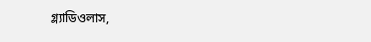গ্ল্যাডিওলাস,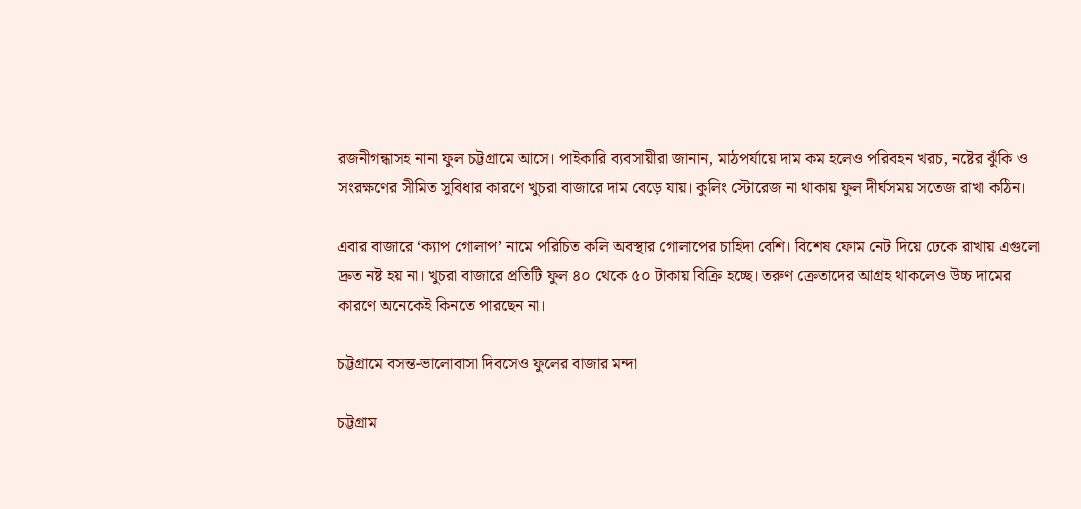রজনীগন্ধাসহ নানা ফুল চট্টগ্রামে আসে। পাইকারি ব্যবসায়ীরা জানান, মাঠপর্যায়ে দাম কম হলেও পরিবহন খরচ, নষ্টের ঝুঁকি ও সংরক্ষণের সীমিত সুবিধার কারণে খুচরা বাজারে দাম বেড়ে যায়। কুলিং স্টোরেজ না থাকায় ফুল দীর্ঘসময় সতেজ রাখা কঠিন।

এবার বাজারে ‘ক্যাপ গোলাপ’ নামে পরিচিত কলি অবস্থার গোলাপের চাহিদা বেশি। বিশেষ ফোম নেট দিয়ে ঢেকে রাখায় এগুলো দ্রুত নষ্ট হয় না। খুচরা বাজারে প্রতিটি ফুল ৪০ থেকে ৫০ টাকায় বিক্রি হচ্ছে। তরুণ ক্রেতাদের আগ্রহ থাকলেও উচ্চ দামের কারণে অনেকেই কিনতে পারছেন না।

চট্টগ্রামে বসন্ত-ভালোবাসা দিবসেও ফুলের বাজার মন্দা

চট্টগ্রাম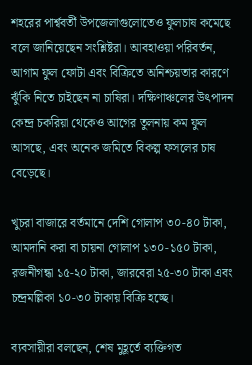শহরের পার্শ্ববর্তী উপজেলাগুলোতেও ফুলচাষ কমেছে বলে জানিয়েছেন সংশ্লিষ্টরা। আবহাওয়া পরিবর্তন, আগাম ফুল ফোটা এবং বিক্রিতে অনিশ্চয়তার কারণে ঝুঁকি নিতে চাইছেন না চাষিরা। দক্ষিণাঞ্চলের উৎপাদন কেন্দ্র চকরিয়া থেকেও আগের তুলনায় কম ফুল আসছে, এবং অনেক জমিতে বিকল্প ফসলের চাষ বেড়েছে।

খুচরা বাজারে বর্তমানে দেশি গোলাপ ৩০-৪০ টাকা, আমদানি করা বা চায়না গোলাপ ১৩০-১৫০ টাকা, রজনীগন্ধা ১৫-২০ টাকা, জারবেরা ২৫-৩০ টাকা এবং চন্দ্রমল্লিকা ১০-৩০ টাকায় বিক্রি হচ্ছে।

ব্যবসায়ীরা বলছেন, শেষ মুহূর্তে ব্যক্তিগত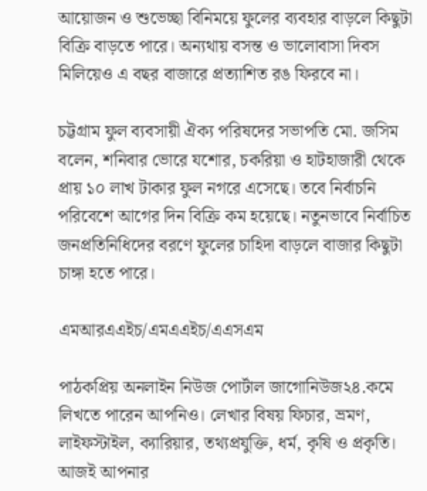আয়োজন ও শুভেচ্ছা বিনিময়ে ফুলের ব্যবহার বাড়লে কিছুটা বিক্রি বাড়তে পারে। অন্যথায় বসন্ত ও ভালোবাসা দিবস মিলিয়েও এ বছর বাজারে প্রত্যাশিত রঙ ফিরবে না।

চট্টগ্রাম ফুল ব্যবসায়ী ঐক্য পরিষদের সভাপতি মো. জসিম বলেন, শনিবার ভোরে যশোর, চকরিয়া ও হাটহাজারী থেকে প্রায় ১০ লাখ টাকার ফুল নগরে এসেছে। তবে নির্বাচনি পরিবেশে আগের দিন বিক্রি কম হয়েছে। নতুনভাবে নির্বাচিত জনপ্রতিনিধিদের বরণে ফুলের চাহিদা বাড়লে বাজার কিছুটা চাঙ্গা হতে পারে।

এমআরএএইচ/এমএএইচ/এএসএম

পাঠকপ্রিয় অনলাইন নিউজ পোর্টাল জাগোনিউজ২৪.কমে লিখতে পারেন আপনিও। লেখার বিষয় ফিচার, ভ্রমণ, লাইফস্টাইল, ক্যারিয়ার, তথ্যপ্রযুক্তি, ধর্ম, কৃষি ও প্রকৃতি। আজই আপনার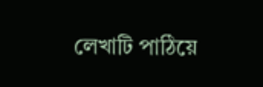লেখাটি পাঠিয়ে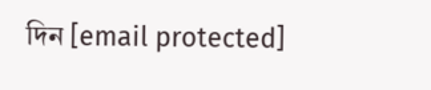দিন [email protected]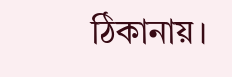ঠিকানায়।